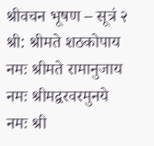श्रीवचन भूषण – सूत्रं २
श्री: श्रीमते शठकोपाय नमः श्रीमते रामानुजाय नमः श्रीमद्वरवरमुनये नमः श्री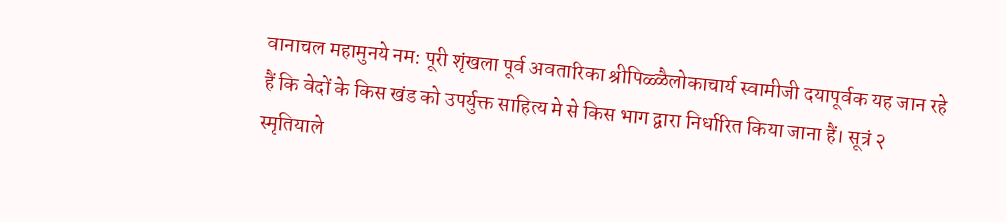वानाचल महामुनये नम: पूरी शृंखला पूर्व अवतारिका श्रीपिळ्ळैलोकाचार्य स्वामीजी दयापूर्वक यह जान रहे हैं कि वेदों के किस खंड को उपर्युक्त साहित्य मे से किस भाग द्वारा निर्धारित किया जाना हैं। सूत्रं २ स्मृतियाले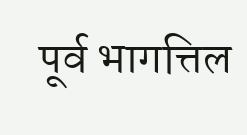पूर्व भागत्तिल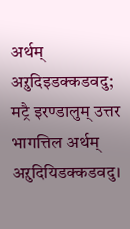अर्थम् अऱुदिइडक्कडवदु; मट्रै इरण्डालुम् उत्तर भागत्तिल अर्थम् अऱुदियिडक्कडवदु।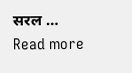सरल … Read more